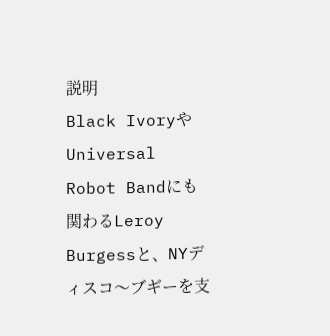説明
Black IvoryやUniversal Robot Bandにも関わるLeroy Burgessと、NYディスコ〜ブギーを支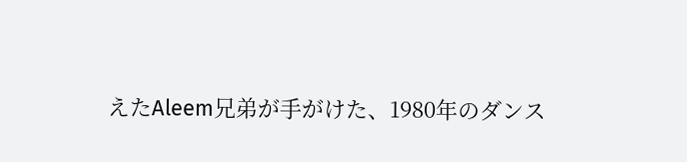えたAleem兄弟が手がけた、1980年のダンス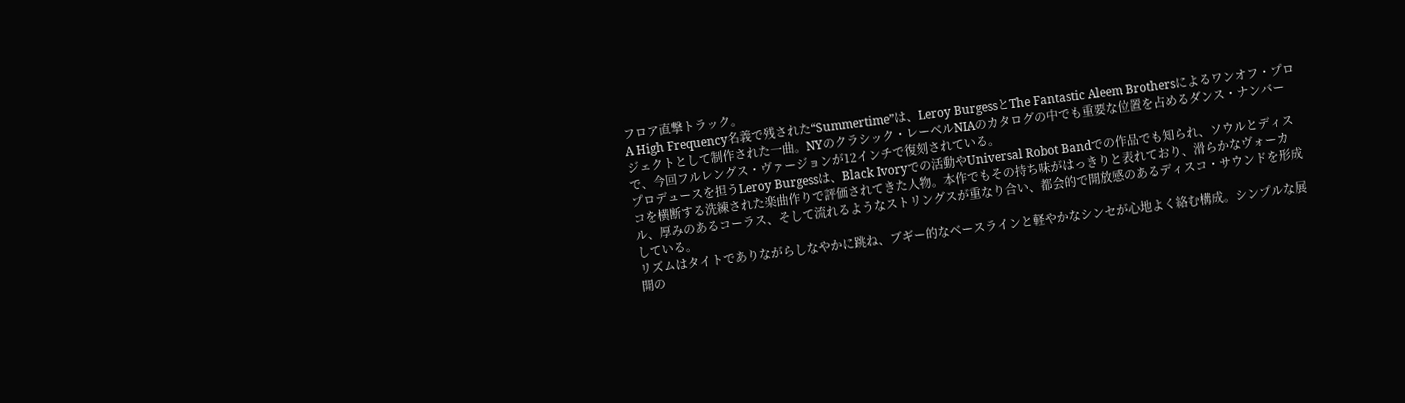フロア直撃トラック。
A High Frequency名義で残された“Summertime”は、Leroy BurgessとThe Fantastic Aleem Brothersによるワンオフ・プロジェクトとして制作された一曲。NYのクラシック・レーベルNIAのカタログの中でも重要な位置を占めるダンス・ナンバーで、今回フルレングス・ヴァージョンが12インチで復刻されている。
プロデュースを担うLeroy Burgessは、Black Ivoryでの活動やUniversal Robot Bandでの作品でも知られ、ソウルとディスコを横断する洗練された楽曲作りで評価されてきた人物。本作でもその持ち味がはっきりと表れており、滑らかなヴォーカル、厚みのあるコーラス、そして流れるようなストリングスが重なり合い、都会的で開放感のあるディスコ・サウンドを形成している。
リズムはタイトでありながらしなやかに跳ね、ブギー的なベースラインと軽やかなシンセが心地よく絡む構成。シンプルな展開の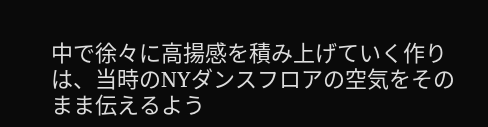中で徐々に高揚感を積み上げていく作りは、当時のNYダンスフロアの空気をそのまま伝えるよう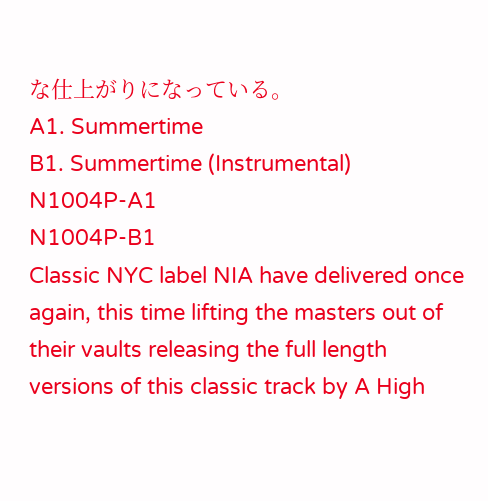な仕上がりになっている。
A1. Summertime
B1. Summertime (Instrumental)
N1004P-A1
N1004P-B1
Classic NYC label NIA have delivered once again, this time lifting the masters out of their vaults releasing the full length versions of this classic track by A High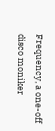Frequency, a one-off disco moniker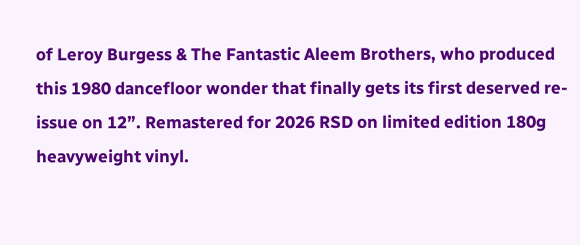of Leroy Burgess & The Fantastic Aleem Brothers, who produced this 1980 dancefloor wonder that finally gets its first deserved re-issue on 12”. Remastered for 2026 RSD on limited edition 180g heavyweight vinyl.